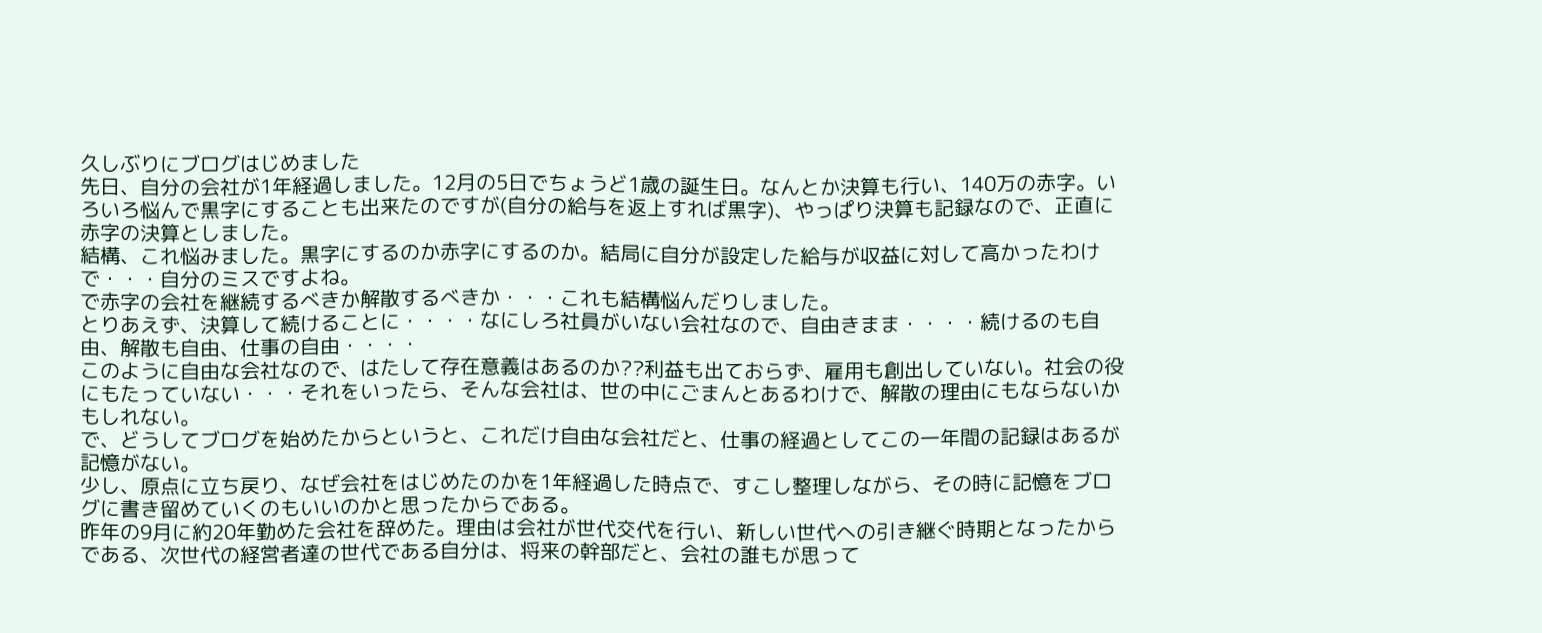久しぶりにブログはじめました
先日、自分の会社が1年経過しました。12月の5日でちょうど1歳の誕生日。なんとか決算も行い、140万の赤字。いろいろ悩んで黒字にすることも出来たのですが(自分の給与を返上すれば黒字)、やっぱり決算も記録なので、正直に赤字の決算としました。
結構、これ悩みました。黒字にするのか赤字にするのか。結局に自分が設定した給与が収益に対して高かったわけで・・・自分のミスですよね。
で赤字の会社を継続するべきか解散するべきか・・・これも結構悩んだりしました。
とりあえず、決算して続けることに・・・・なにしろ社員がいない会社なので、自由きまま・・・・続けるのも自由、解散も自由、仕事の自由・・・・
このように自由な会社なので、はたして存在意義はあるのか??利益も出ておらず、雇用も創出していない。社会の役にもたっていない・・・それをいったら、そんな会社は、世の中にごまんとあるわけで、解散の理由にもならないかもしれない。
で、どうしてブログを始めたからというと、これだけ自由な会社だと、仕事の経過としてこの一年間の記録はあるが記憶がない。
少し、原点に立ち戻り、なぜ会社をはじめたのかを1年経過した時点で、すこし整理しながら、その時に記憶をブログに書き留めていくのもいいのかと思ったからである。
昨年の9月に約20年勤めた会社を辞めた。理由は会社が世代交代を行い、新しい世代への引き継ぐ時期となったからである、次世代の経営者達の世代である自分は、将来の幹部だと、会社の誰もが思って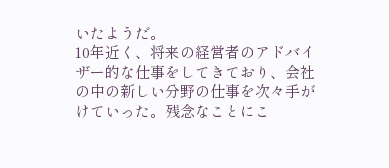いたようだ。
10年近く、将来の経営者のアドバイザー的な仕事をしてきており、会社の中の新しい分野の仕事を次々手がけていった。残念なことにこ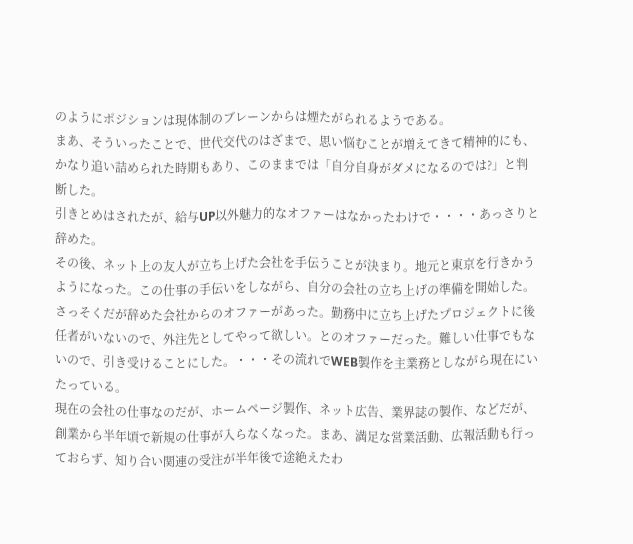のようにポジションは現体制のブレーンからは煙たがられるようである。
まあ、そういったことで、世代交代のはざまで、思い悩むことが増えてきて精神的にも、かなり追い詰められた時期もあり、このままでは「自分自身がダメになるのでは?」と判断した。
引きとめはされたが、給与UP以外魅力的なオファーはなかったわけで・・・・あっさりと辞めた。
その後、ネット上の友人が立ち上げた会社を手伝うことが決まり。地元と東京を行きかうようになった。この仕事の手伝いをしながら、自分の会社の立ち上げの準備を開始した。
さっそくだが辞めた会社からのオファーがあった。勤務中に立ち上げたプロジェクトに後任者がいないので、外注先としてやって欲しい。とのオファーだった。難しい仕事でもないので、引き受けることにした。・・・その流れでWEB製作を主業務としながら現在にいたっている。
現在の会社の仕事なのだが、ホームページ製作、ネット広告、業界誌の製作、などだが、創業から半年頃で新規の仕事が入らなくなった。まあ、満足な営業活動、広報活動も行っておらず、知り合い関連の受注が半年後で途絶えたわ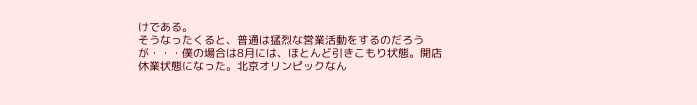けである。
そうなったくると、普通は猛烈な営業活動をするのだろうが・・・僕の場合は8月には、ほとんど引きこもり状態。開店休業状態になった。北京オリンピックなん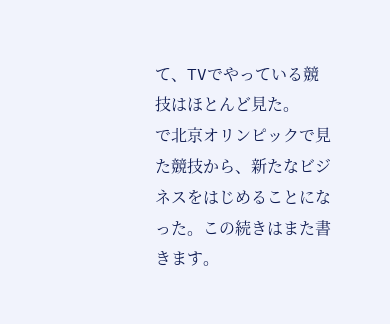て、TVでやっている競技はほとんど見た。
で北京オリンピックで見た競技から、新たなビジネスをはじめることになった。この続きはまた書きます。